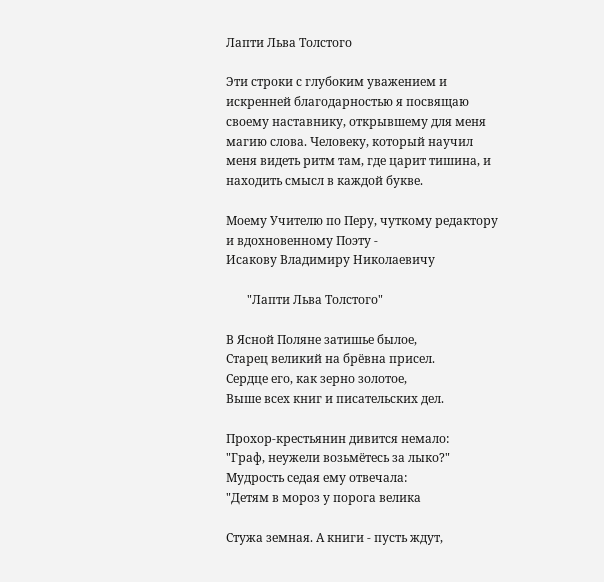Лапти Льва Толстого

Эти строки с глубоким уважением и искренней благодарностью я посвящаю своему наставнику, открывшему для меня магию слова. Человеку, который научил меня видеть ритм там, где царит тишина, и находить смысл в каждой букве.

Моему Учителю по Перу, чуткому редактору и вдохновенному Поэту -
Исакову Владимиру Николаевичу

       "Лапти Льва Толстого"

В Ясной Поляне затишье былое,
Старец великий на брёвна присел.
Сердце его, как зерно золотое,
Выше всех книг и писательских дел.

Прохор-крестьянин дивится немало:
"Граф, неужели возьмётесь за лыко?"
Мудрость седая ему отвечала:
"Детям в мороз у порога велика

Стужа земная. А книги - пусть ждут,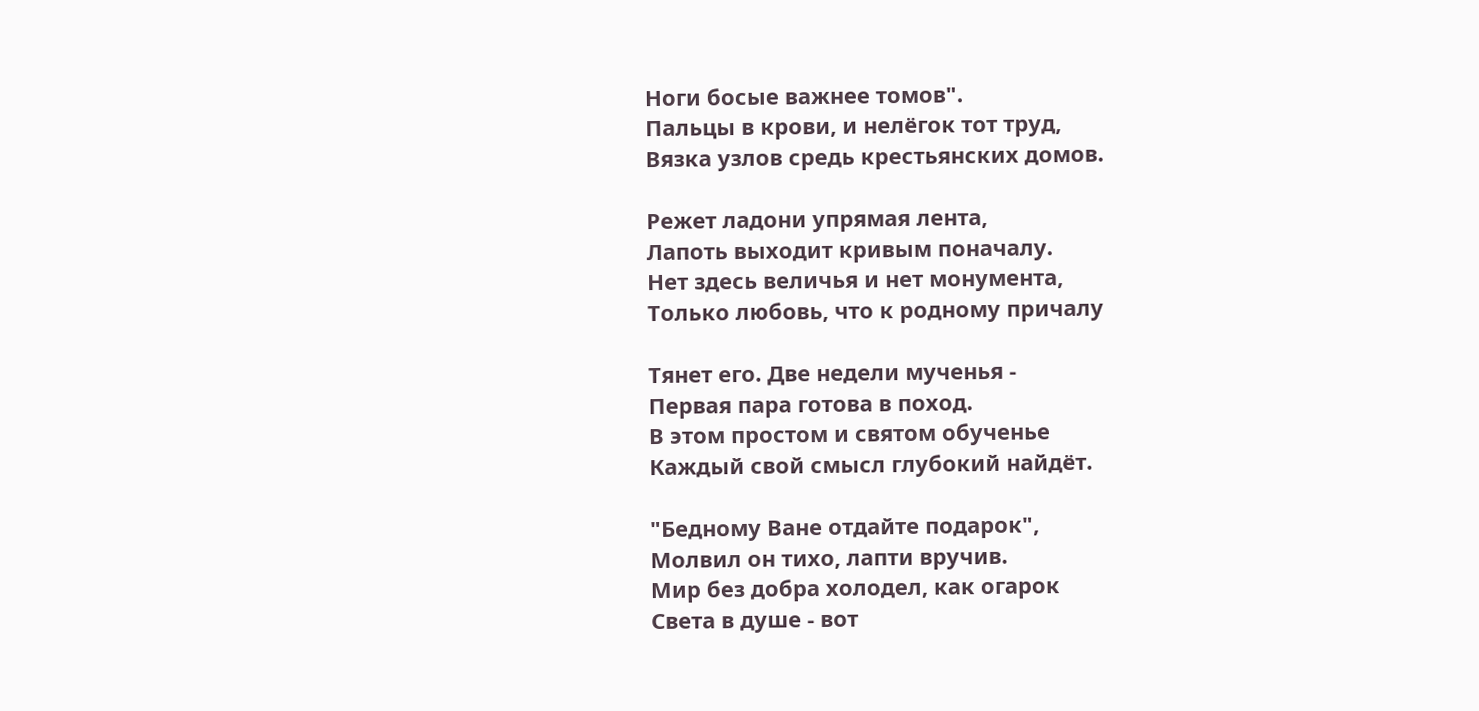Ноги босые важнее томов".
Пальцы в крови, и нелёгок тот труд,
Вязка узлов средь крестьянских домов.

Режет ладони упрямая лента,
Лапоть выходит кривым поначалу.
Нет здесь величья и нет монумента,
Только любовь, что к родному причалу

Тянет его. Две недели мученья -
Первая пара готова в поход.
В этом простом и святом обученье
Каждый свой смысл глубокий найдёт.

"Бедному Ване отдайте подарок",
Молвил он тихо, лапти вручив.
Мир без добра холодел, как огарок
Света в душе - вот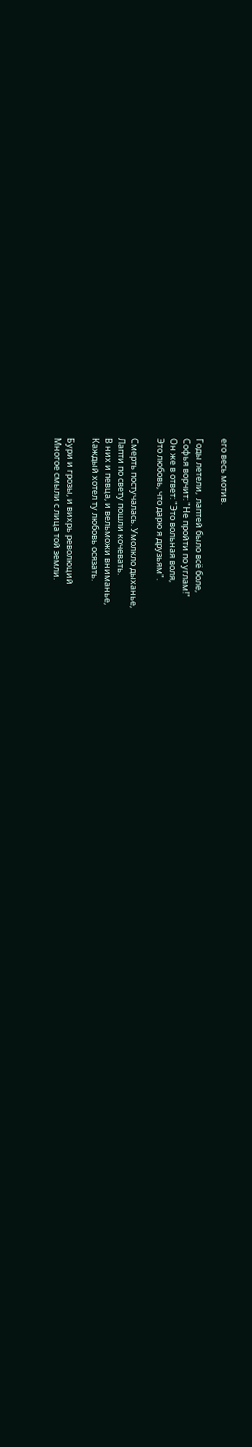его весь мотив.

Годы летели,  лаптей было всё боле,
Софья ворчит: "Не пройти по углам!"
Он же в ответ: "Это вольная воля,
Это любовь, что дарю я друзьям".

Смерть постучалась. Умолкло дыханье,
Лапти по свету пошли кочевать.
В них и певца, и вельможи вниманье,
Каждый хотел ту любовь осязать.

Бури и грозы, и вихрь революций
Многое смыли с лица той земли.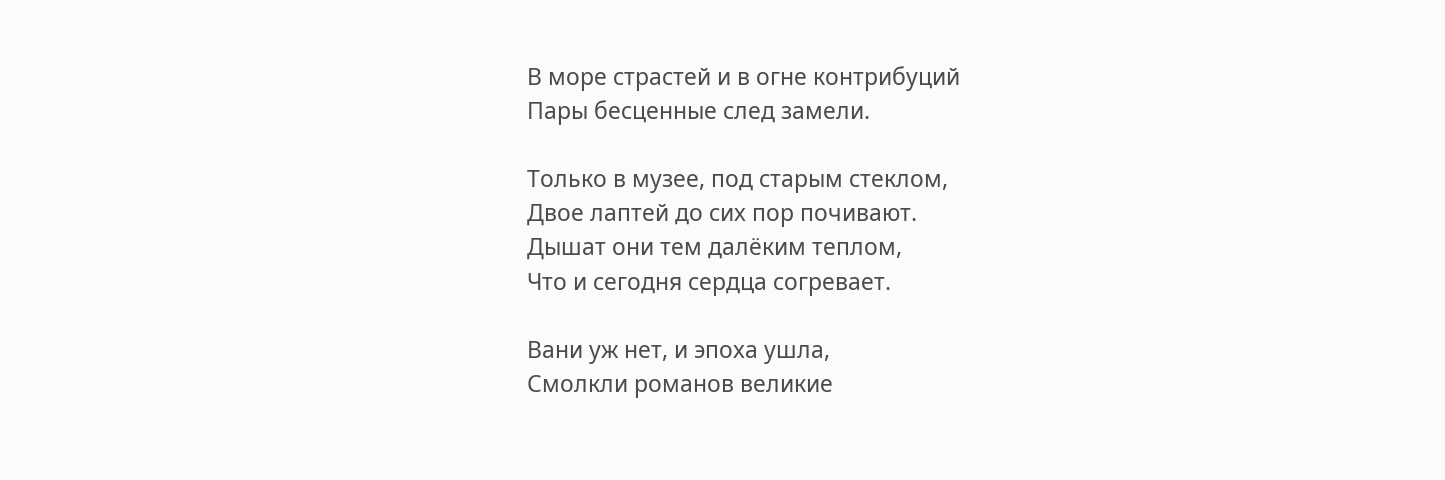В море страстей и в огне контрибуций
Пары бесценные след замели.

Только в музее, под старым стеклом,
Двое лаптей до сих пор почивают.
Дышат они тем далёким теплом,
Что и сегодня сердца согревает.

Вани уж нет, и эпоха ушла,
Смолкли романов великие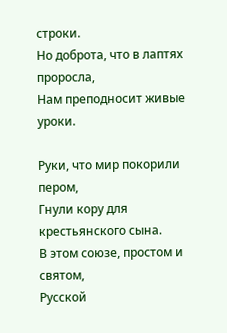строки.
Но доброта, что в лаптях проросла,
Нам преподносит живые уроки.

Руки, что мир покорили пером,
Гнули кору для крестьянского сына.
В этом союзе, простом и святом,
Русской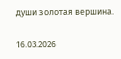души золотая вершина.

16.03.2026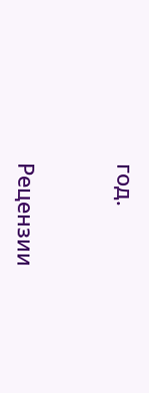год.


Рецензии